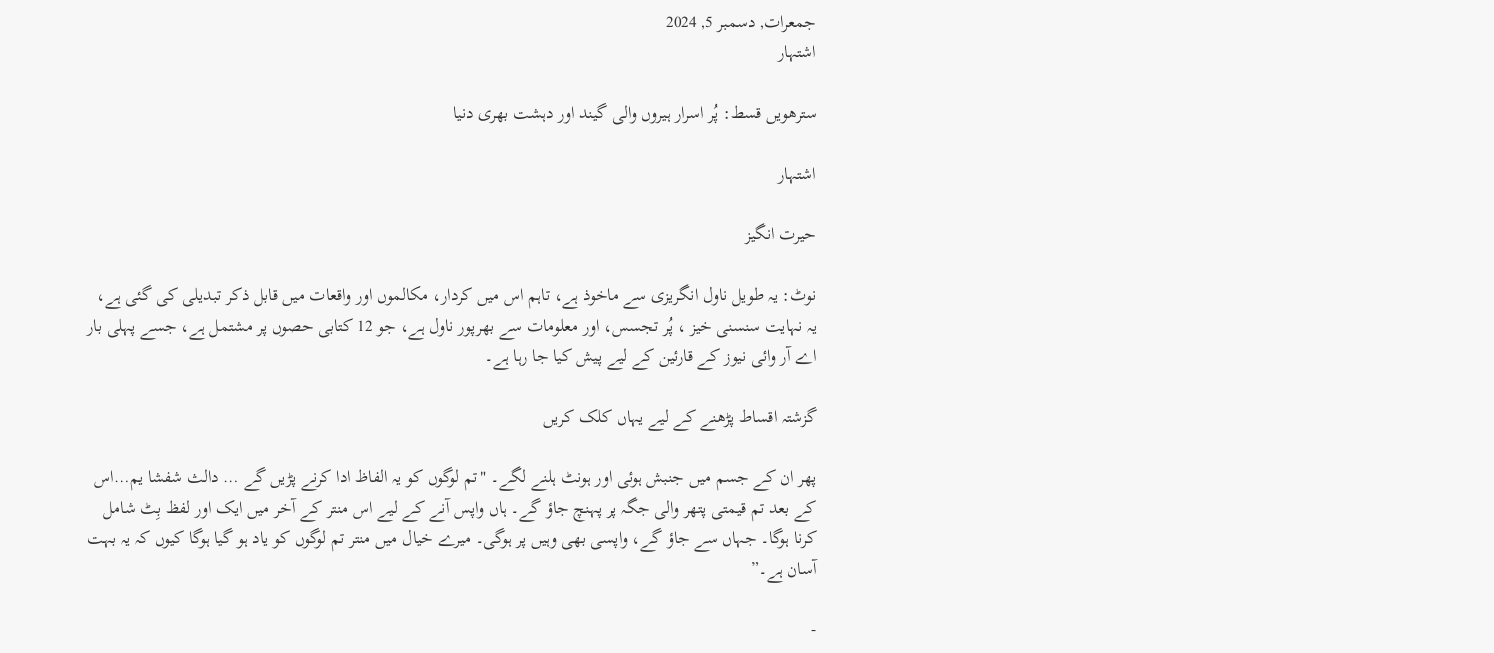جمعرات, دسمبر 5, 2024
اشتہار

سترھویں قسط: پُر اسرار ہیروں والی گیند اور دہشت بھری دنیا

اشتہار

حیرت انگیز

نوٹ: یہ طویل ناول انگریزی سے ماخوذ ہے، تاہم اس میں کردار، مکالموں اور واقعات میں قابل ذکر تبدیلی کی گئی ہے، یہ نہایت سنسنی خیز ، پُر تجسس، اور معلومات سے بھرپور ناول ہے، جو 12 کتابی حصوں پر مشتمل ہے، جسے پہلی بار اے آر وائی نیوز کے قارئین کے لیے پیش کیا جا رہا ہے۔

گزشتہ اقساط پڑھنے کے لیے یہاں کلک کریں

پھر ان کے جسم میں جنبش ہوئی اور ہونٹ ہلنے لگے۔ "تم لوگوں کو یہ الفاظ ادا کرنے پڑیں گے … دالث شفشا یم…اس کے بعد تم قیمتی پتھر والی جگہ پر پہنچ جاؤ گے۔ ہاں واپس آنے کے لیے اس منتر کے آخر میں ایک اور لفظ بِٹ شامل کرنا ہوگا۔ جہاں سے جاؤ گے، واپسی بھی وہیں پر ہوگی۔ میرے خیال میں منتر تم لوگوں کو یاد ہو گیا ہوگا کیوں کہ یہ بہت آسان ہے۔”

-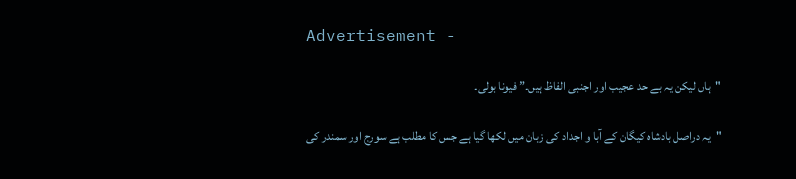Advertisement -

"ہاں لیکن یہ بے حد عجیب اور اجنبی الفاظ ہیں۔” فیونا بولی۔

"یہ دراصل بادشاہ کیگان کے آبا و اجداد کی زبان میں لکھا گیا ہے جس کا مطلب ہے سورج اور سمندر کی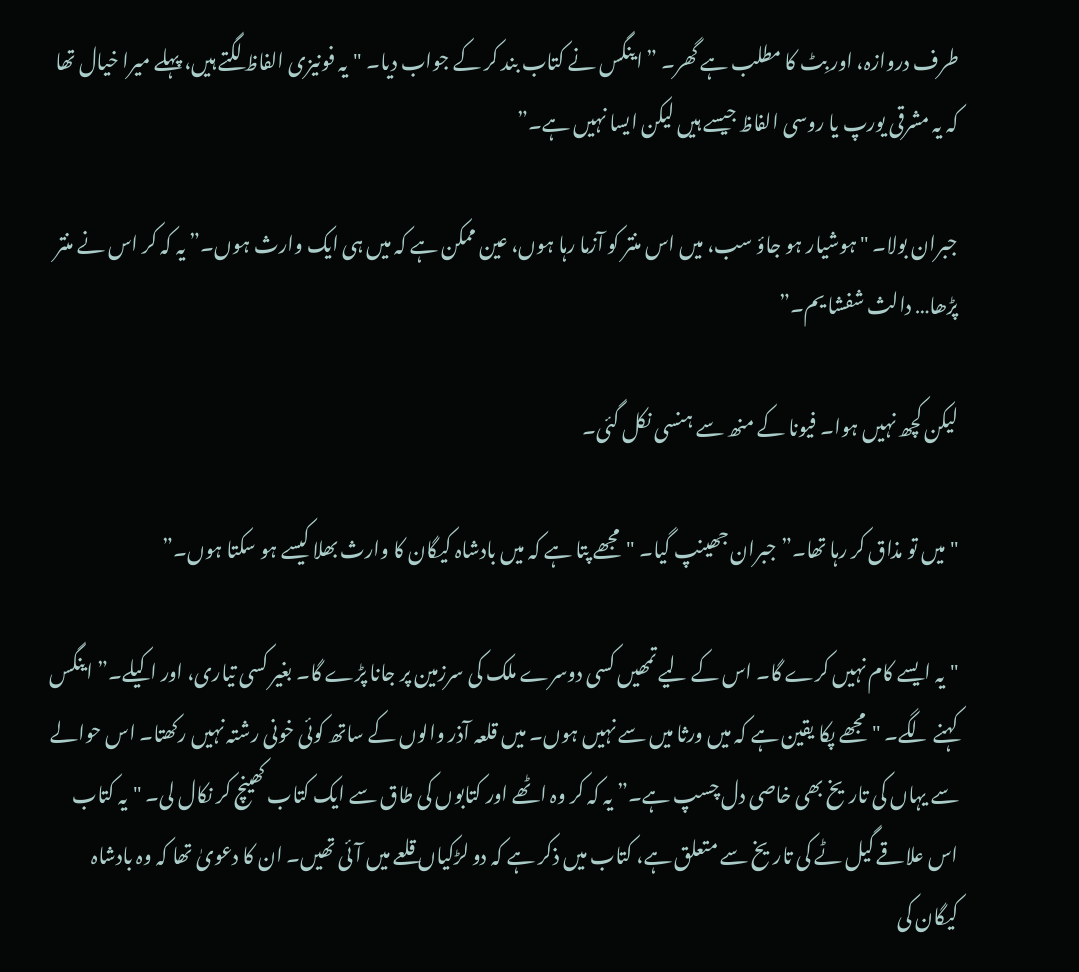طرف دروازہ، اور بِٹ کا مطلب ہے گھر۔ ” اینگس نے کتاب بند کر کے جواب دیا۔ "یہ فونیزی الفاظ لگتے ہیں، پہلے میرا خیال تھا کہ یہ مشرقی یورپ یا روسی الفاظ جیسے ہیں لیکن ایسا نہیں ہے۔”

جبران بولا۔ "ہوشیار ہو جاؤ سب، میں اس منتر کو آزما رہا ہوں، عین ممکن ہے کہ میں ہی ایک وارث ہوں۔” یہ کہ کر اس نے منتر پڑھا… دالث شفشا یم۔”

لیکن کچھ نہیں ہوا۔ فیونا کے منھ سے ہنسی نکل گئی۔

"میں تو مذاق کر رہا تھا۔” جبران جھینپ گیا۔ "مجھے پتا ہے کہ میں بادشاہ کیگان کا وارث بھلا کیسے ہو سکتا ہوں۔”

"یہ ایسے کام نہیں کرے گا۔ اس کے لیے تمھیں کسی دوسرے ملک کی سرزمین پر جانا پڑے گا۔ بغیر کسی تیاری، اور اکیلے۔” اینگس کہنے لگے۔ "مجھے پکا یقین ہے کہ میں ورثا میں سے نہیں ہوں۔ میں قلعہ آذر والوں کے ساتھ کوئی خونی رشتہ نہیں رکھتا۔ اس حوالے سے یہاں کی تاریخ بھی خاصی دل چسپ ہے۔” یہ کہ کر وہ اٹھے اور کتابوں کی طاق سے ایک کتاب کھینچ کر نکال لی۔ "یہ کتاب اس علاقے گیل ٹے کی تاریخ سے متعلق ہے، کتاب میں ذکر ہے کہ دو لڑکیاں قلعے میں آئی تھیں۔ ان کا دعویٰ تھا کہ وہ بادشاہ کیگان کی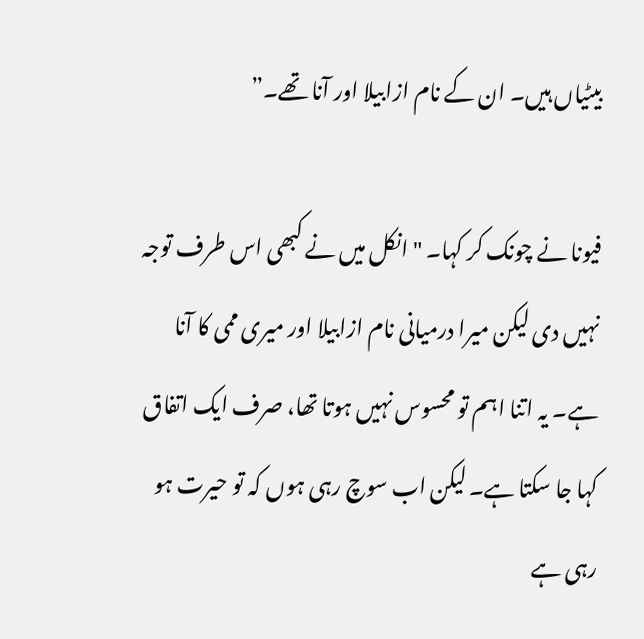بیٹیاں ہیں۔ ان کے نام ازابیلا اور آنا تھے۔”

فیونا نے چونک کر کہا۔ "انکل میں نے کبھی اس طرف توجہ نہیں دی لیکن میرا درمیانی نام ازابیلا اور میری ممی کا آنا ہے۔ یہ اتنا اہم تو محسوس نہیں ہوتا تھا، صرف ایک اتفاق کہا جا سکتا ہے۔ لیکن اب سوچ رہی ہوں کہ تو حیرت ہو رہی ہے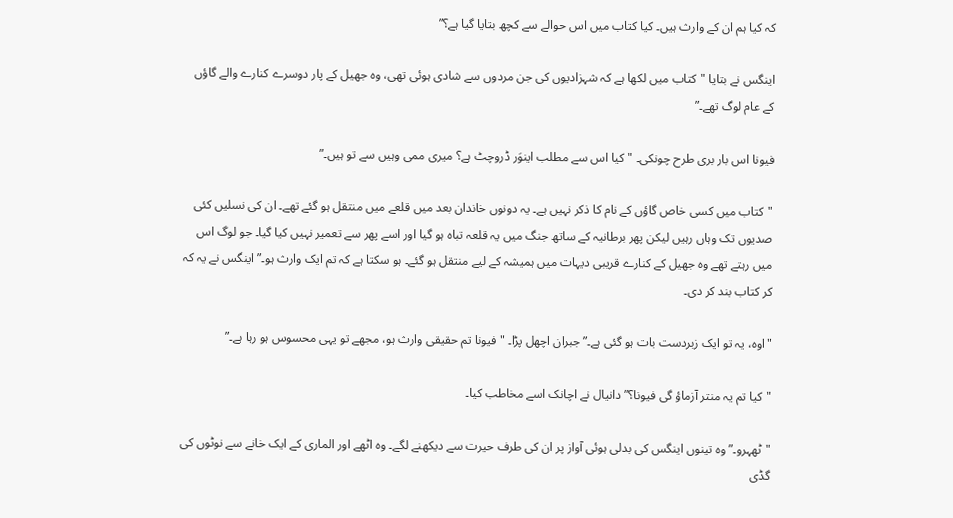کہ کیا ہم ان کے وارث ہیں۔ کیا کتاب میں اس حوالے سے کچھ بتایا گیا ہے؟”

اینگس نے بتایا "کتاب میں لکھا ہے کہ شہزادیوں کی جن مردوں سے شادی ہوئی تھی، وہ جھیل کے پار دوسرے کنارے والے گاؤں کے عام لوگ تھے۔”

فیونا اس بار بری طرح چونکی۔ "کیا اس سے مطلب اینوَر ڈروچٹ ہے؟ میری ممی وہیں سے تو ہیں۔”

"کتاب میں کسی خاص گاؤں کے نام کا ذکر نہیں ہے۔ یہ دونوں خاندان بعد میں قلعے میں منتقل ہو گئے تھے۔ ان کی نسلیں کئی صدیوں تک وہاں رہیں لیکن پھر برطانیہ کے ساتھ جنگ میں یہ قلعہ تباہ ہو گیا اور اسے پھر سے تعمیر نہیں کیا گیا۔ جو لوگ اس میں رہتے تھے وہ جھیل کے کنارے قریبی دیہات میں ہمیشہ کے لیے منتقل ہو گئے۔ ہو سکتا ہے کہ تم ایک وارث ہو۔” اینگس نے یہ کہ کر کتاب بند کر دی۔

"اوہ، یہ تو ایک زبردست بات ہو گئی ہے۔” جبران اچھل پڑا۔ "فیونا تم حقیقی وارث ہو، مجھے تو یہی محسوس ہو رہا ہے۔”

"کیا تم یہ منتر آزماؤ گی فیونا؟” دانیال نے اچانک اسے مخاطب کیا۔

"ٹھہرو۔” وہ تینوں اینگس کی بدلی ہوئی آواز پر ان کی طرف حیرت سے دیکھنے لگے۔ وہ اٹھے اور الماری کے ایک خانے سے نوٹوں کی گڈی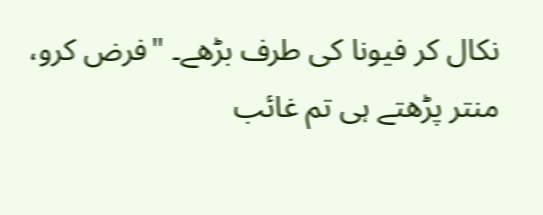نکال کر فیونا کی طرف بڑھے۔ "فرض کرو، منتر پڑھتے ہی تم غائب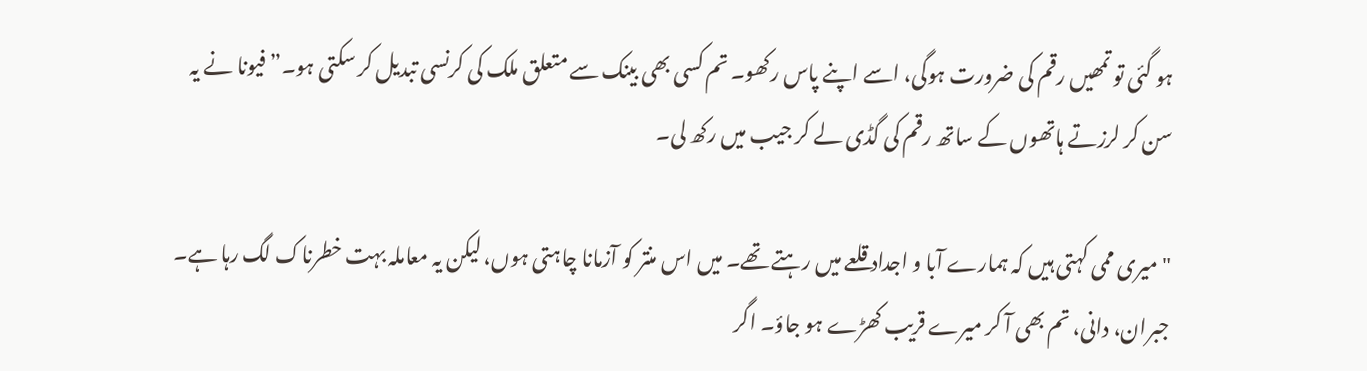ہو گئی تو تمھیں رقم کی ضرورت ہوگی، اسے اپنے پاس رکھو۔ تم کسی بھی بینک سے متعلق ملک کی کرنسی تبدیل کر سکتی ہو۔” فیونا نے یہ سن کر لرزتے ہاتھوں کے ساتھ رقم کی گڈی لے کر جیب میں رکھ لی۔

"میری ممی کہتی ہیں کہ ہمارے آبا و اجداد قلعے میں رہتے تھے۔ میں اس منتر کو آزمانا چاہتی ہوں، لیکن یہ معاملہ بہت خطرناک لگ رہا ہے۔ جبران، دانی، تم بھی آ کر میرے قریب کھڑے ہو جاؤ۔ اگر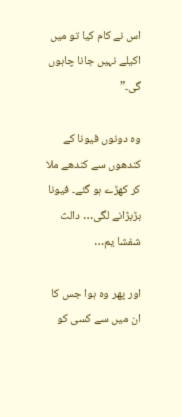اس نے کام کیا تو میں اکیلے نہیں جانا چاہوں گی۔”

وہ دونوں فیونا کے کندھوں سے کندھے ملا کر کھڑے ہو گئے۔ فیونا بڑبڑانے لگی… دالث شفشا یم…

اور پھر وہ ہوا جس کا ان میں سے کسی کو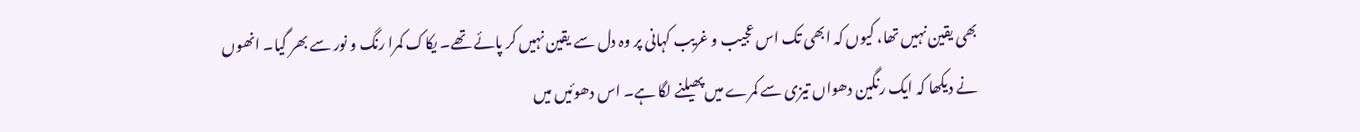بھی یقین نہیں تھا، کیوں کہ ابھی تک اس عجیب و غریب کہانی پر وہ دل سے یقین نہیں کر پائے تھے۔ یکاک کمرا رنگ و نور سے بھر گیا۔ انھوں نے دیکھا کہ ایک رنگین دھواں تیزی سے کمرے میں پھیلنے لگا ہے۔ اس دھوئیں میں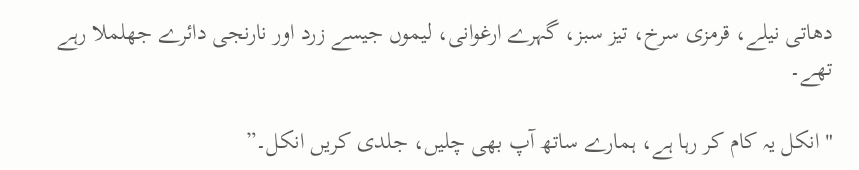دھاتی نیلے، قرمزی سرخ، تیز سبز، گہرے ارغوانی، لیموں جیسے زرد اور نارنجی دائرے جھلملا رہے تھے۔

"انکل یہ کام کر رہا ہے، ہمارے ساتھ آپ بھی چلیں، جلدی کریں انکل۔”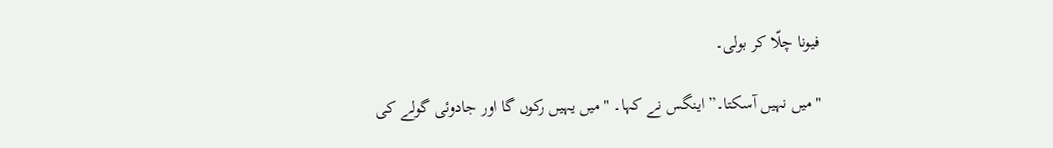فیونا چلّا کر بولی۔

"میں نہیں آسکتا۔” اینگس نے کہا۔ "میں یہیں رکوں گا اور جادوئی گولے کی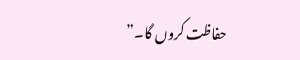حفاظت کروں گا۔”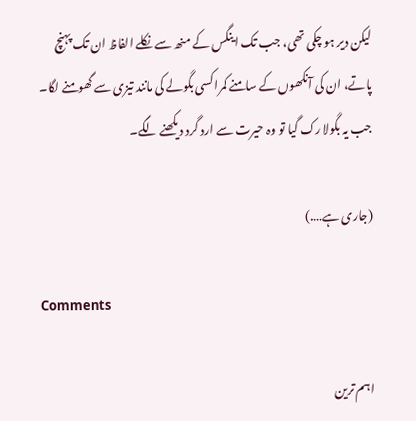لیکن دیر ہو چکی تھی، جب تک اینگس کے منھ سے نکلے الفاظ ان تک پہنچ پاتے، ان کی آنکھوں کے سامنے کمرا کسی بگولے کی مانند تیزی سے گھومنے لگا۔ جب یہ بگولا رک گیا تو وہ حیرت سے ارد گرد دیکھنے لگے۔

(جاری ہے….)

Comments

اہم ترین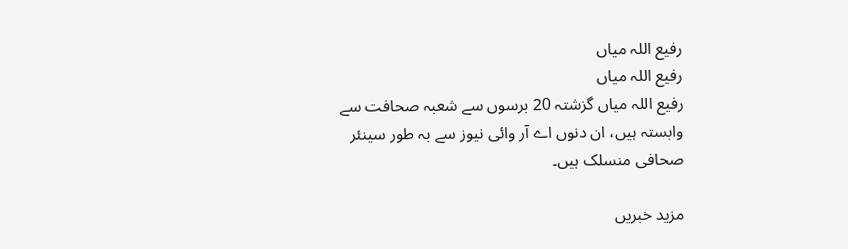رفیع اللہ میاں
رفیع اللہ میاں
رفیع اللہ میاں گزشتہ 20 برسوں سے شعبہ صحافت سے وابستہ ہیں، ان دنوں اے آر وائی نیوز سے بہ طور سینئر صحافی منسلک ہیں۔

مزید خبریں